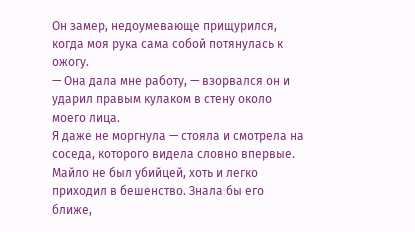Он замер, недоумевающе прищурился, когда моя рука сама собой потянулась к ожогу.
— Она дала мне работу, — взорвался он и ударил правым кулаком в стену около моего лица.
Я даже не моргнула — стояла и смотрела на соседа, которого видела словно впервые. Майло не был убийцей, хоть и легко приходил в бешенство. Знала бы его ближе,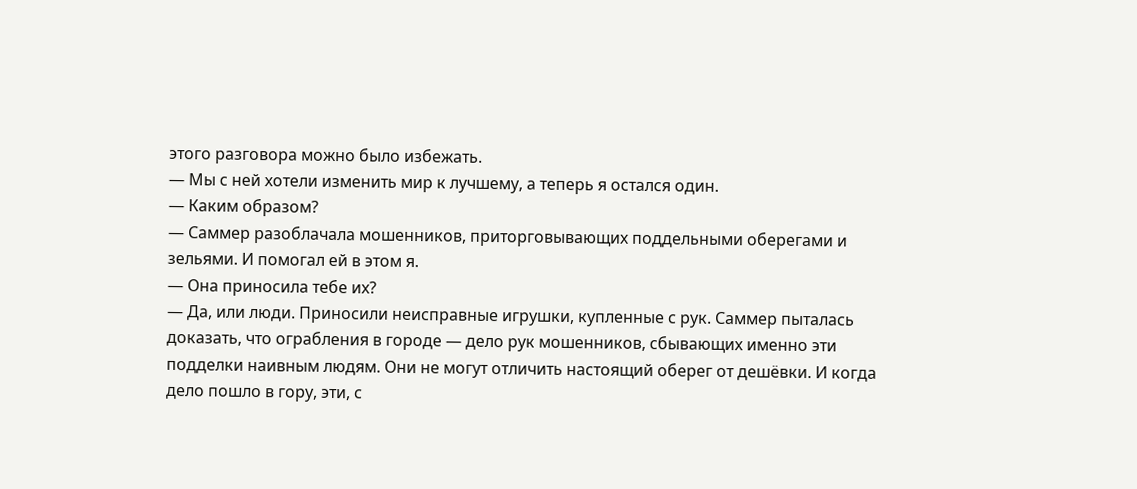этого разговора можно было избежать.
— Мы с ней хотели изменить мир к лучшему, а теперь я остался один.
— Каким образом?
— Саммер разоблачала мошенников, приторговывающих поддельными оберегами и зельями. И помогал ей в этом я.
— Она приносила тебе их?
— Да, или люди. Приносили неисправные игрушки, купленные с рук. Саммер пыталась доказать, что ограбления в городе — дело рук мошенников, сбывающих именно эти подделки наивным людям. Они не могут отличить настоящий оберег от дешёвки. И когда дело пошло в гору, эти, с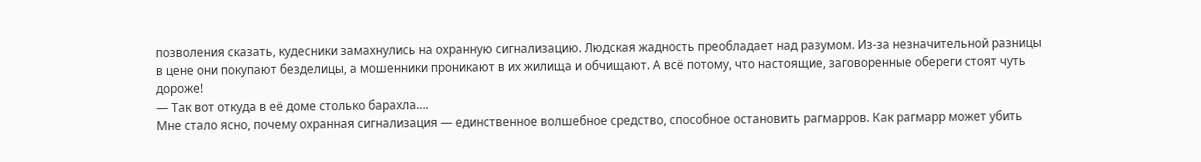позволения сказать, кудесники замахнулись на охранную сигнализацию. Людская жадность преобладает над разумом. Из-за незначительной разницы в цене они покупают безделицы, а мошенники проникают в их жилища и обчищают. А всё потому, что настоящие, заговоренные обереги стоят чуть дороже!
— Так вот откуда в её доме столько барахла….
Мне стало ясно, почему охранная сигнализация — единственное волшебное средство, способное остановить рагмарров. Как рагмарр может убить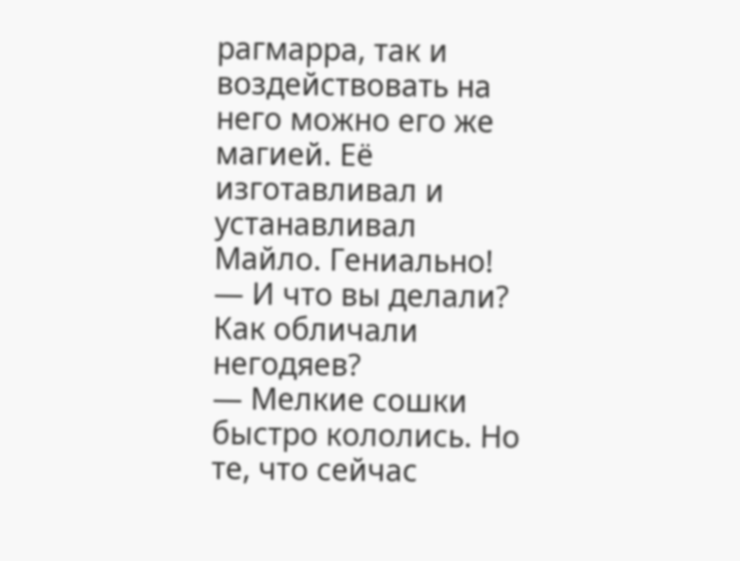рагмарра, так и воздействовать на него можно его же магией. Её изготавливал и устанавливал Майло. Гениально!
— И что вы делали? Как обличали негодяев?
— Мелкие сошки быстро кололись. Но те, что сейчас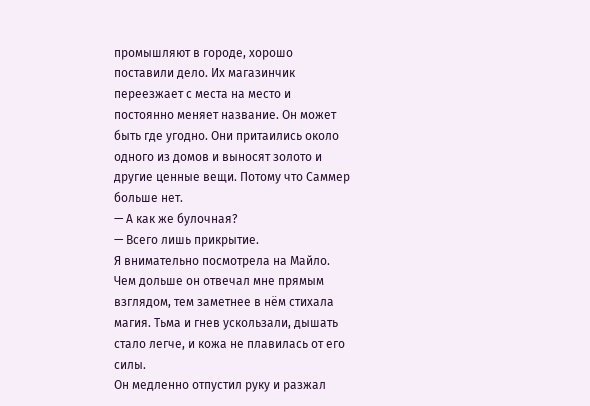промышляют в городе, хорошо поставили дело. Их магазинчик переезжает с места на место и постоянно меняет название. Он может быть где угодно. Они притаились около одного из домов и выносят золото и другие ценные вещи. Потому что Саммер больше нет.
— А как же булочная?
— Всего лишь прикрытие.
Я внимательно посмотрела на Майло. Чем дольше он отвечал мне прямым взглядом, тем заметнее в нём стихала магия. Тьма и гнев ускользали, дышать стало легче, и кожа не плавилась от его силы.
Он медленно отпустил руку и разжал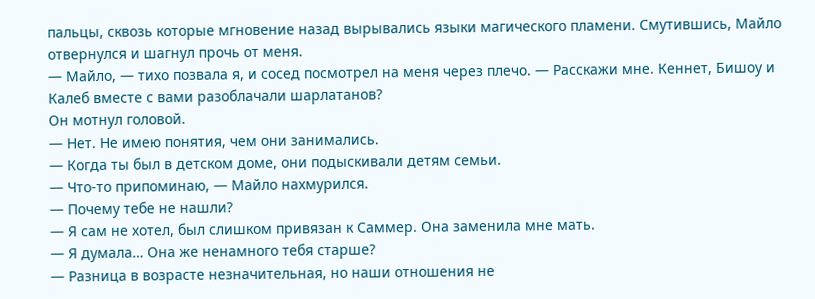пальцы, сквозь которые мгновение назад вырывались языки магического пламени. Смутившись, Майло отвернулся и шагнул прочь от меня.
— Майло, — тихо позвала я, и сосед посмотрел на меня через плечо. — Расскажи мне. Кеннет, Бишоу и Калеб вместе с вами разоблачали шарлатанов?
Он мотнул головой.
— Нет. Не имею понятия, чем они занимались.
— Когда ты был в детском доме, они подыскивали детям семьи.
— Что-то припоминаю, — Майло нахмурился.
— Почему тебе не нашли?
— Я сам не хотел, был слишком привязан к Саммер. Она заменила мне мать.
— Я думала… Она же ненамного тебя старше?
— Разница в возрасте незначительная, но наши отношения не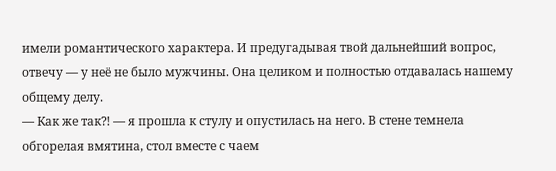имели романтического характера. И предугадывая твой дальнейший вопрос, отвечу — у неё не было мужчины. Она целиком и полностью отдавалась нашему общему делу.
— Как же так⁈ — я прошла к стулу и опустилась на него. В стене темнела обгорелая вмятина, стол вместе с чаем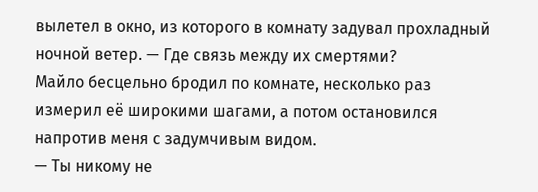вылетел в окно, из которого в комнату задувал прохладный ночной ветер. — Где связь между их смертями?
Майло бесцельно бродил по комнате, несколько раз измерил её широкими шагами, а потом остановился напротив меня с задумчивым видом.
— Ты никому не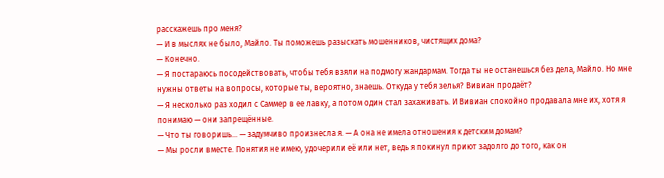расскажешь про меня?
— И в мыслях не было, Майло. Ты поможешь разыскать мошенников, чистящих дома?
— Конечно.
— Я постараюсь посодействовать, чтобы тебя взяли на подмогу жандармам. Тогда ты не останешься без дела, Майло. Но мне нужны ответы на вопросы, которые ты, вероятно, знаешь. Откуда у тебя зелья? Вивиан продаёт?
— Я несколько раз ходил с Саммер в ее лавку, а потом один стал захаживать. И Вивиан спокойно продавала мне их, хотя я понимаю — они запрещённые.
— Что ты говоришь… — задумчиво произнесла я. — А она не имела отношения к детским домам?
— Мы росли вместе. Понятия не имею, удочерили её или нет, ведь я покинул приют задолго до того, как он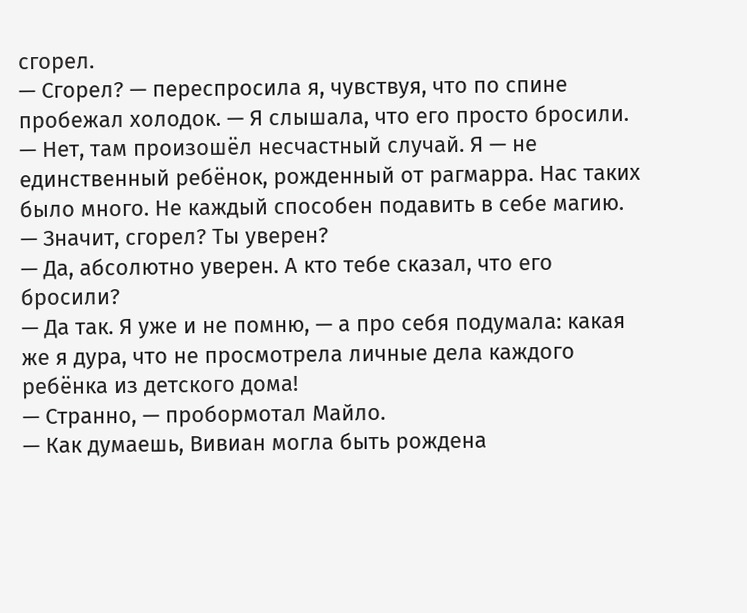сгорел.
— Сгорел? — переспросила я, чувствуя, что по спине пробежал холодок. — Я слышала, что его просто бросили.
— Нет, там произошёл несчастный случай. Я — не единственный ребёнок, рожденный от рагмарра. Нас таких было много. Не каждый способен подавить в себе магию.
— Значит, сгорел? Ты уверен?
— Да, абсолютно уверен. А кто тебе сказал, что его бросили?
— Да так. Я уже и не помню, — а про себя подумала: какая же я дура, что не просмотрела личные дела каждого ребёнка из детского дома!
— Странно, — пробормотал Майло.
— Как думаешь, Вивиан могла быть рождена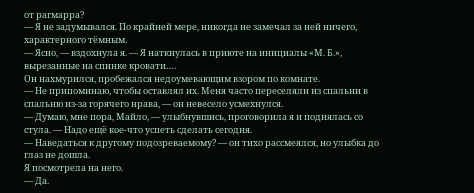от рагмарра?
— Я не задумывался. По крайней мере, никогда не замечал за ней ничего, характерного тёмным.
— Ясно, — вздохнула я. — Я наткнулась в приюте на инициалы «М. Б.», вырезанные на спинке кровати….
Он нахмурился, пробежался недоумевающим взором по комнате.
— Не припоминаю, чтобы оставлял их. Меня часто переселяли из спальни в спальню из-за горячего нрава, — он невесело усмехнулся.
— Думаю, мне пора, Майло, — улыбнувшись, проговорила я и поднялась со стула. — Надо ещё кое-что успеть сделать сегодня.
— Наведаться к другому подозреваемому? — он тихо рассмеялся, но улыбка до глаз не дошла.
Я посмотрела на него.
— Да.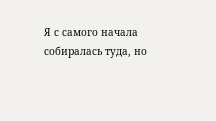Я с самого начала собиралась туда, но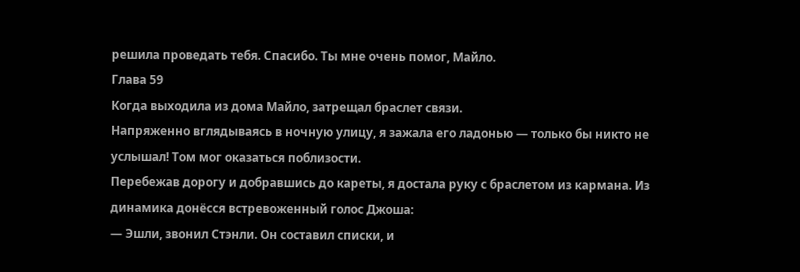решила проведать тебя. Спасибо. Ты мне очень помог, Майло.
Глава 59
Когда выходила из дома Майло, затрещал браслет связи.
Напряженно вглядываясь в ночную улицу, я зажала его ладонью — только бы никто не услышал! Том мог оказаться поблизости.
Перебежав дорогу и добравшись до кареты, я достала руку с браслетом из кармана. Из динамика донёсся встревоженный голос Джоша:
— Эшли, звонил Стэнли. Он составил списки, и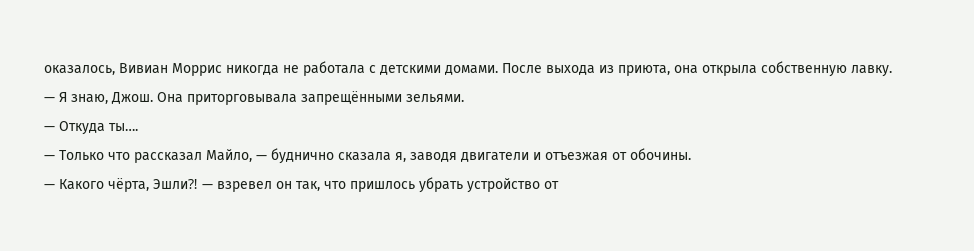оказалось, Вивиан Моррис никогда не работала с детскими домами. После выхода из приюта, она открыла собственную лавку.
— Я знаю, Джош. Она приторговывала запрещёнными зельями.
— Откуда ты….
— Только что рассказал Майло, — буднично сказала я, заводя двигатели и отъезжая от обочины.
— Какого чёрта, Эшли⁈ — взревел он так, что пришлось убрать устройство от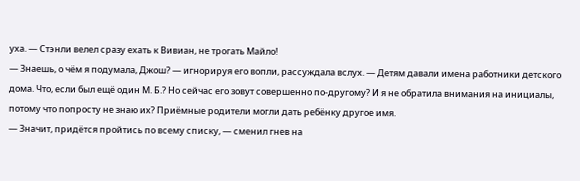уха. — Стэнли велел сразу ехать к Вивиан, не трогать Майло!
— Знаешь, о чём я подумала, Джош? — игнорируя его вопли, рассуждала вслух. — Детям давали имена работники детского дома. Что, если был ещё один М. Б.? Но сейчас его зовут совершенно по-другому? И я не обратила внимания на инициалы, потому что попросту не знаю их? Приёмные родители могли дать ребёнку другое имя.
— Значит, придётся пройтись по всему списку, — сменил гнев на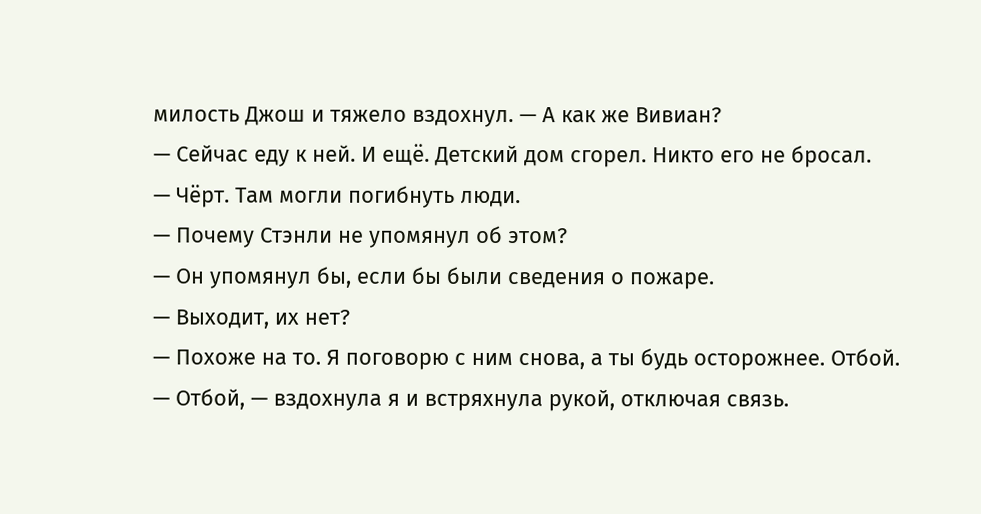милость Джош и тяжело вздохнул. — А как же Вивиан?
— Сейчас еду к ней. И ещё. Детский дом сгорел. Никто его не бросал.
— Чёрт. Там могли погибнуть люди.
— Почему Стэнли не упомянул об этом?
— Он упомянул бы, если бы были сведения о пожаре.
— Выходит, их нет?
— Похоже на то. Я поговорю с ним снова, а ты будь осторожнее. Отбой.
— Отбой, — вздохнула я и встряхнула рукой, отключая связь.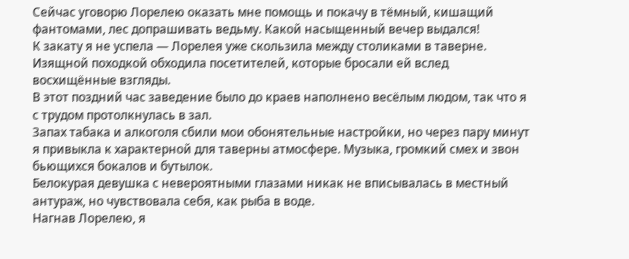Сейчас уговорю Лорелею оказать мне помощь и покачу в тёмный, кишащий фантомами, лес допрашивать ведьму. Какой насыщенный вечер выдался!
К закату я не успела — Лорелея уже скользила между столиками в таверне. Изящной походкой обходила посетителей, которые бросали ей вслед восхищённые взгляды.
В этот поздний час заведение было до краев наполнено весёлым людом, так что я с трудом протолкнулась в зал.
Запах табака и алкоголя сбили мои обонятельные настройки, но через пару минут я привыкла к характерной для таверны атмосфере. Музыка, громкий смех и звон бьющихся бокалов и бутылок.
Белокурая девушка с невероятными глазами никак не вписывалась в местный антураж, но чувствовала себя, как рыба в воде.
Нагнав Лорелею, я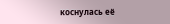коснулась её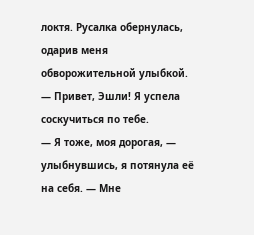локтя. Русалка обернулась, одарив меня обворожительной улыбкой.
— Привет, Эшли! Я успела соскучиться по тебе.
— Я тоже, моя дорогая, — улыбнувшись, я потянула её на себя. — Мне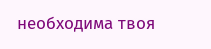необходима твоя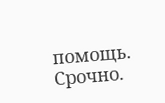помощь. Срочно.